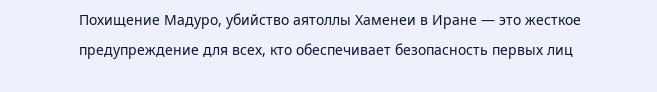Похищение Мадуро, убийство аятоллы Хаменеи в Иране — это жесткое предупреждение для всех, кто обеспечивает безопасность первых лиц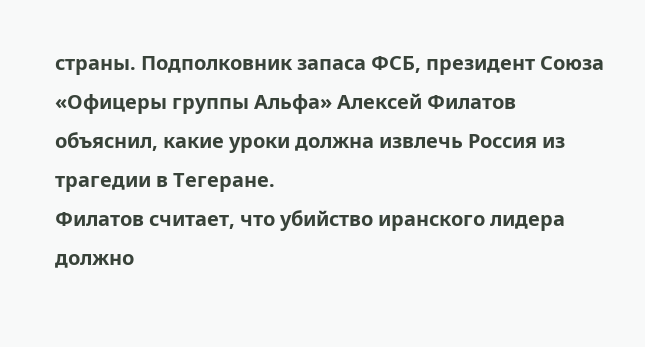страны. Подполковник запаса ФСБ, президент Союза «Офицеры группы Альфа» Алексей Филатов объяснил, какие уроки должна извлечь Россия из трагедии в Тегеране.
Филатов считает, что убийство иранского лидера должно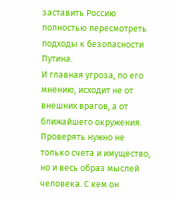заставить Россию полностью пересмотреть подходы к безопасности Путина.
И главная угроза, по его мнению, исходит не от внешних врагов, а от ближайшего окружения.
Проверять нужно не только счета и имущество, но и весь образ мыслей человека. С кем он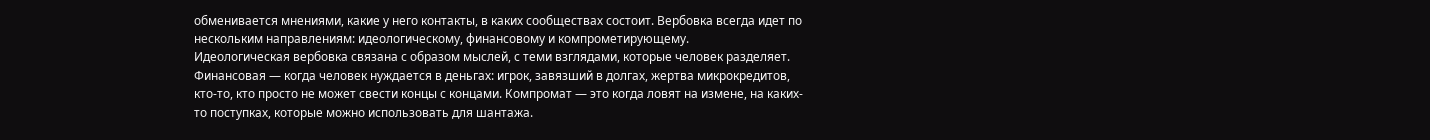обменивается мнениями, какие у него контакты, в каких сообществах состоит. Вербовка всегда идет по нескольким направлениям: идеологическому, финансовому и компрометирующему.
Идеологическая вербовка связана с образом мыслей, с теми взглядами, которые человек разделяет. Финансовая — когда человек нуждается в деньгах: игрок, завязший в долгах, жертва микрокредитов, кто-то, кто просто не может свести концы с концами. Компромат — это когда ловят на измене, на каких-то поступках, которые можно использовать для шантажа.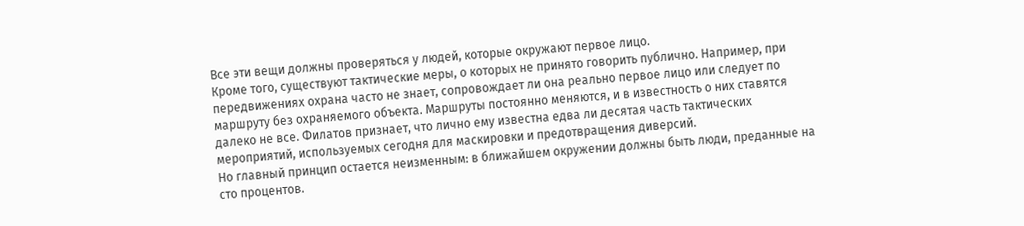Все эти вещи должны проверяться у людей, которые окружают первое лицо.
Кроме того, существуют тактические меры, о которых не принято говорить публично. Например, при передвижениях охрана часто не знает, сопровождает ли она реально первое лицо или следует по маршруту без охраняемого объекта. Маршруты постоянно меняются, и в известность о них ставятся далеко не все. Филатов признает, что лично ему известна едва ли десятая часть тактических мероприятий, используемых сегодня для маскировки и предотвращения диверсий.
Но главный принцип остается неизменным: в ближайшем окружении должны быть люди, преданные на сто процентов.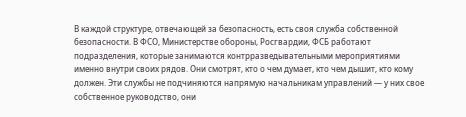В каждой структуре, отвечающей за безопасность, есть своя служба собственной безопасности. В ФСО, Министерстве обороны, Росгвардии, ФСБ работают подразделения, которые занимаются контрразведывательными мероприятиями именно внутри своих рядов. Они смотрят, кто о чем думает, кто чем дышит, кто кому должен. Эти службы не подчиняются напрямую начальникам управлений — у них свое собственное руководство, они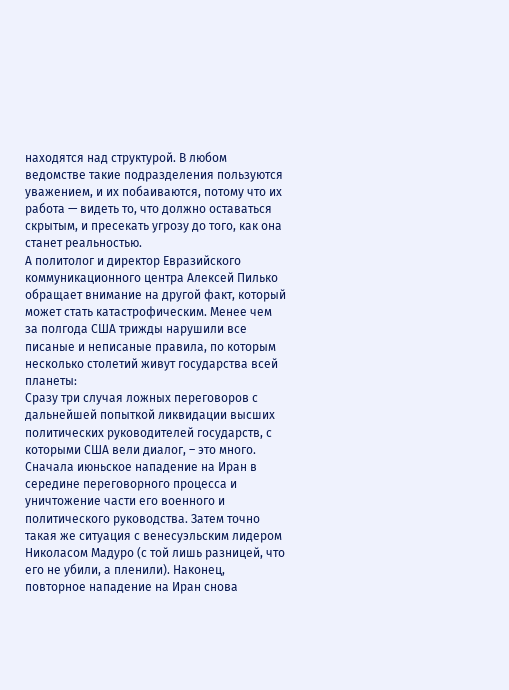находятся над структурой. В любом ведомстве такие подразделения пользуются уважением, и их побаиваются, потому что их работа — видеть то, что должно оставаться скрытым, и пресекать угрозу до того, как она станет реальностью.
А политолог и директор Евразийского коммуникационного центра Алексей Пилько обращает внимание на другой факт, который может стать катастрофическим. Менее чем за полгода США трижды нарушили все писаные и неписаные правила, по которым несколько столетий живут государства всей планеты:
Сразу три случая ложных переговоров с дальнейшей попыткой ликвидации высших политических руководителей государств, с которыми США вели диалог, – это много. Сначала июньское нападение на Иран в середине переговорного процесса и уничтожение части его военного и политического руководства. Затем точно такая же ситуация с венесуэльским лидером Николасом Мадуро (с той лишь разницей, что его не убили, а пленили). Наконец, повторное нападение на Иран снова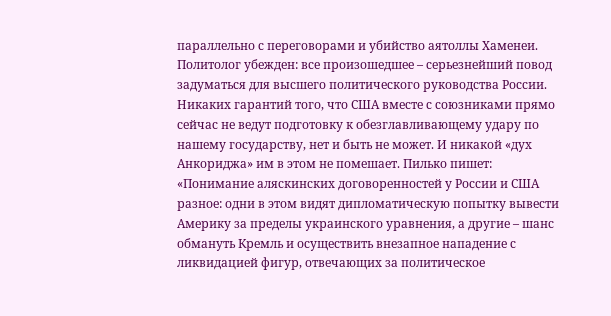параллельно с переговорами и убийство аятоллы Хаменеи.
Политолог убежден: все произошедшее – серьезнейший повод задуматься для высшего политического руководства России. Никаких гарантий того, что США вместе с союзниками прямо сейчас не ведут подготовку к обезглавливающему удару по нашему государству, нет и быть не может. И никакой «дух Анкориджа» им в этом не помешает. Пилько пишет:
«Понимание аляскинских договоренностей у России и США разное: одни в этом видят дипломатическую попытку вывести Америку за пределы украинского уравнения, а другие – шанс обмануть Кремль и осуществить внезапное нападение с ликвидацией фигур, отвечающих за политическое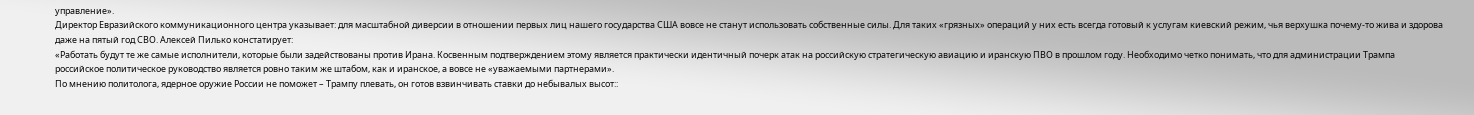управление».
Директор Евразийского коммуникационного центра указывает: для масштабной диверсии в отношении первых лиц нашего государства США вовсе не станут использовать собственные силы. Для таких «грязных» операций у них есть всегда готовый к услугам киевский режим, чья верхушка почему-то жива и здорова даже на пятый год СВО. Алексей Пилько констатирует:
«Работать будут те же самые исполнители, которые были задействованы против Ирана. Косвенным подтверждением этому является практически идентичный почерк атак на российскую стратегическую авиацию и иранскую ПВО в прошлом году. Необходимо четко понимать, что для администрации Трампа российское политическое руководство является ровно таким же штабом, как и иранское, а вовсе не «уважаемыми партнерами».
По мнению политолога, ядерное оружие России не поможет – Трампу плевать, он готов взвинчивать ставки до небывалых высот::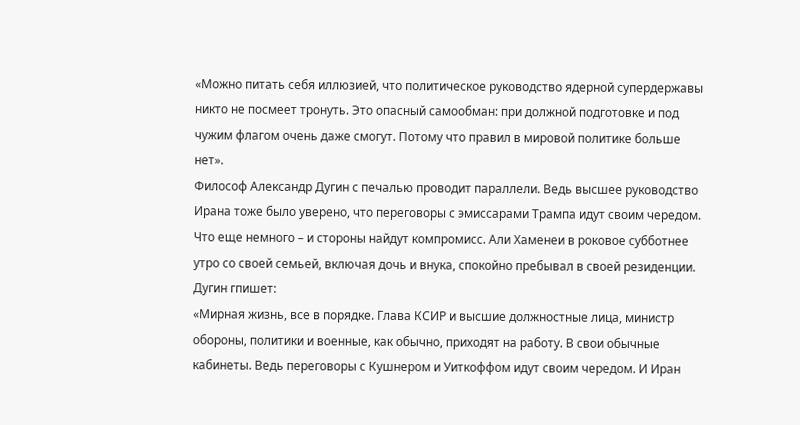«Можно питать себя иллюзией, что политическое руководство ядерной супердержавы никто не посмеет тронуть. Это опасный самообман: при должной подготовке и под чужим флагом очень даже смогут. Потому что правил в мировой политике больше нет».
Философ Александр Дугин с печалью проводит параллели. Ведь высшее руководство Ирана тоже было уверено, что переговоры с эмиссарами Трампа идут своим чередом. Что еще немного – и стороны найдут компромисс. Али Хаменеи в роковое субботнее утро со своей семьей, включая дочь и внука, спокойно пребывал в своей резиденции. Дугин гпишет:
«Мирная жизнь, все в порядке. Глава КСИР и высшие должностные лица, министр обороны, политики и военные, как обычно, приходят на работу. В свои обычные кабинеты. Ведь переговоры с Кушнером и Уиткоффом идут своим чередом. И Иран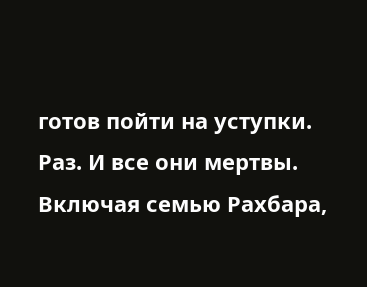готов пойти на уступки. Раз. И все они мертвы. Включая семью Рахбара,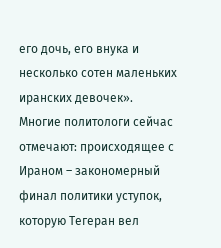его дочь, его внука и несколько сотен маленьких иранских девочек».
Многие политологи сейчас отмечают: происходящее с Ираном – закономерный финал политики уступок, которую Тегеран вел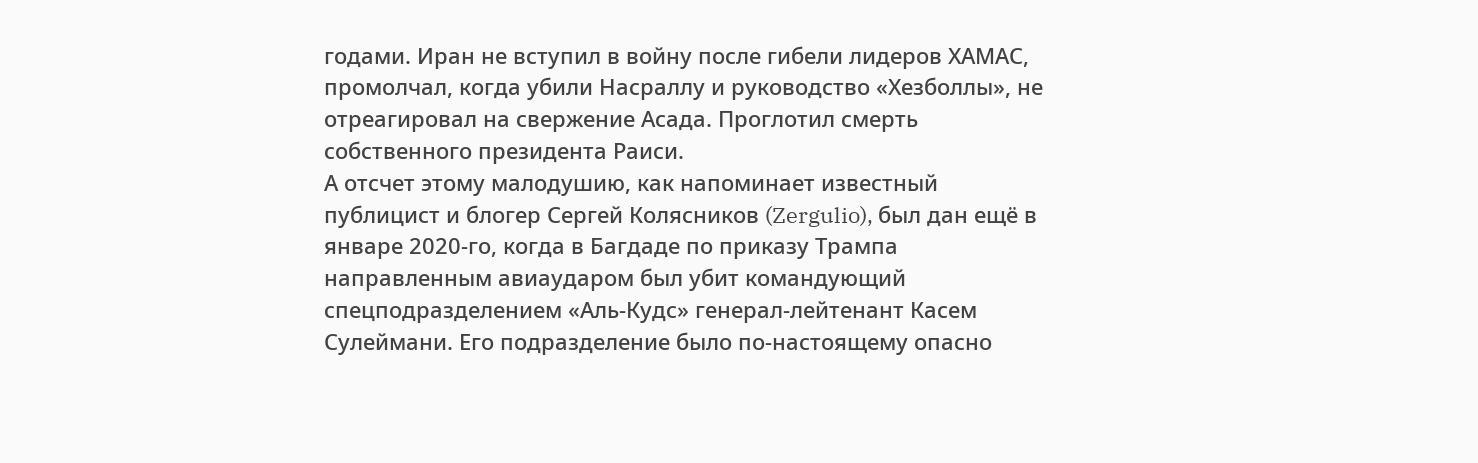годами. Иран не вступил в войну после гибели лидеров ХАМАС, промолчал, когда убили Насраллу и руководство «Хезболлы», не отреагировал на свержение Асада. Проглотил смерть собственного президента Раиси.
А отсчет этому малодушию, как напоминает известный публицист и блогер Сергей Колясников (Zergulio), был дан ещё в январе 2020-го, когда в Багдаде по приказу Трампа направленным авиаударом был убит командующий спецподразделением «Аль-Кудс» генерал-лейтенант Касем Сулеймани. Его подразделение было по-настоящему опасно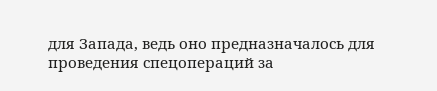для Запада, ведь оно предназначалось для проведения спецопераций за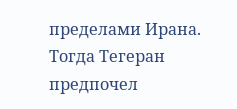пределами Ирана. Тогда Тегеран предпочел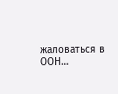жаловаться в ООН…